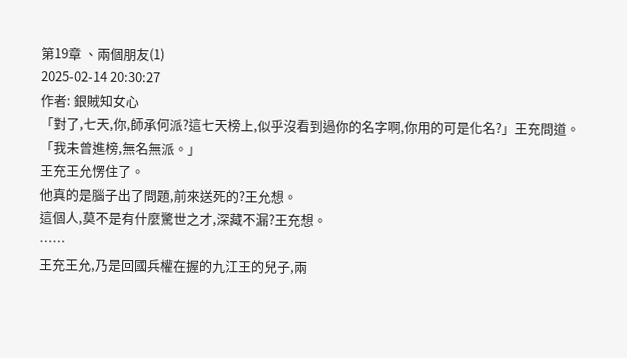第19章 、兩個朋友(1)
2025-02-14 20:30:27
作者: 銀賊知女心
「對了,七天,你,師承何派?這七天榜上,似乎沒看到過你的名字啊,你用的可是化名?」王充問道。
「我未曾進榜,無名無派。」
王充王允愣住了。
他真的是腦子出了問題,前來送死的?王允想。
這個人,莫不是有什麼驚世之才,深藏不漏?王充想。
……
王充王允,乃是回國兵權在握的九江王的兒子,兩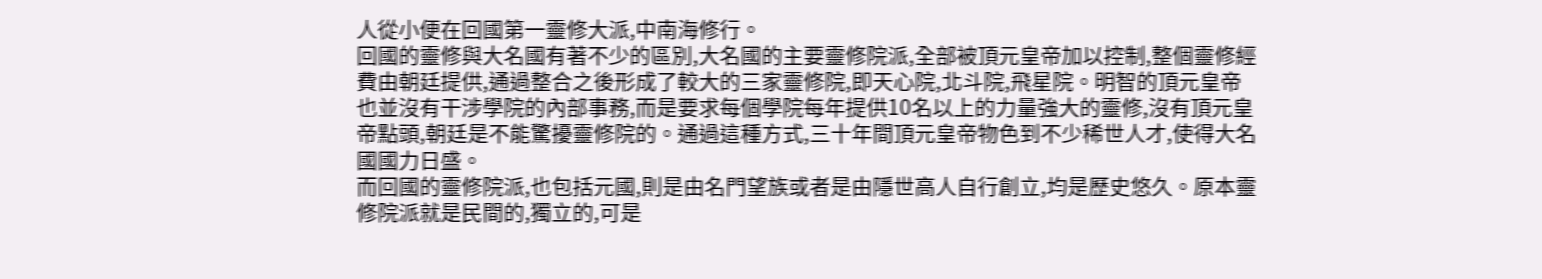人從小便在回國第一靈修大派,中南海修行。
回國的靈修與大名國有著不少的區別,大名國的主要靈修院派,全部被頂元皇帝加以控制,整個靈修經費由朝廷提供,通過整合之後形成了較大的三家靈修院,即天心院,北斗院,飛星院。明智的頂元皇帝也並沒有干涉學院的內部事務,而是要求每個學院每年提供10名以上的力量強大的靈修,沒有頂元皇帝點頭,朝廷是不能驚擾靈修院的。通過這種方式,三十年間頂元皇帝物色到不少稀世人才,使得大名國國力日盛。
而回國的靈修院派,也包括元國,則是由名門望族或者是由隱世高人自行創立,均是歷史悠久。原本靈修院派就是民間的,獨立的,可是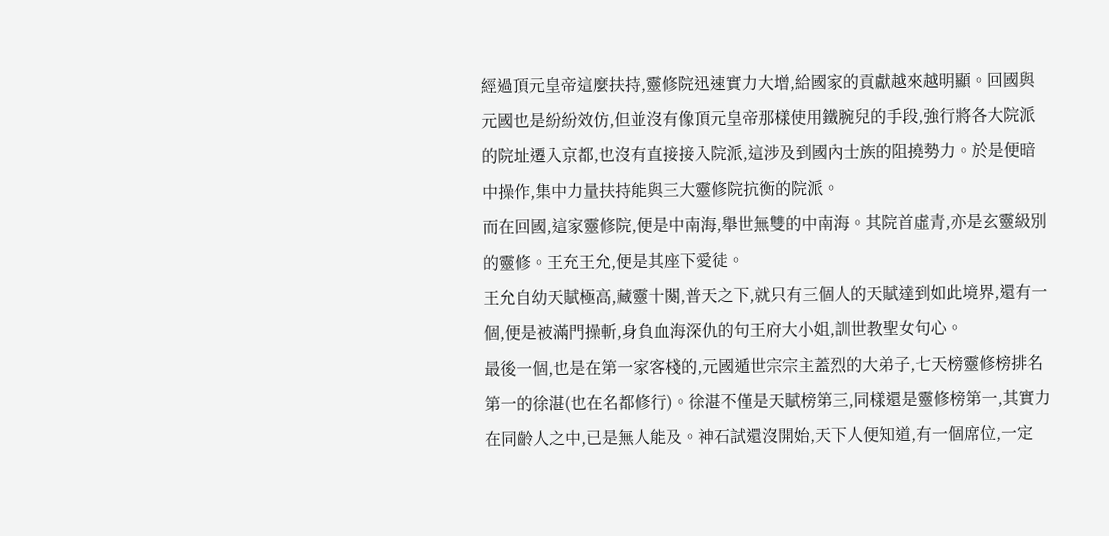經過頂元皇帝這麼扶持,靈修院迅速實力大增,給國家的貢獻越來越明顯。回國與元國也是紛紛效仿,但並沒有像頂元皇帝那樣使用鐵腕兒的手段,強行將各大院派的院址遷入京都,也沒有直接接入院派,這涉及到國內士族的阻撓勢力。於是便暗中操作,集中力量扶持能與三大靈修院抗衡的院派。
而在回國,這家靈修院,便是中南海,舉世無雙的中南海。其院首虛青,亦是玄靈級別的靈修。王充王允,便是其座下愛徒。
王允自幼天賦極高,藏靈十闋,普天之下,就只有三個人的天賦達到如此境界,還有一個,便是被滿門操斬,身負血海深仇的句王府大小姐,訓世教聖女句心。
最後一個,也是在第一家客棧的,元國遁世宗宗主蓋烈的大弟子,七天榜靈修榜排名第一的徐湛(也在名都修行)。徐湛不僅是天賦榜第三,同樣還是靈修榜第一,其實力在同齡人之中,已是無人能及。神石試還沒開始,天下人便知道,有一個席位,一定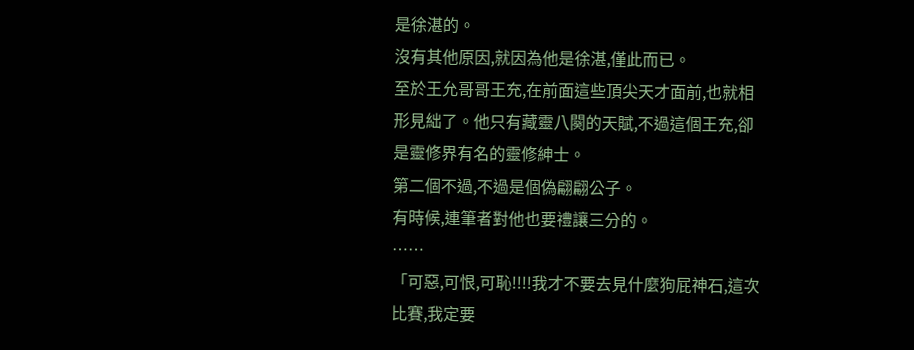是徐湛的。
沒有其他原因,就因為他是徐湛,僅此而已。
至於王允哥哥王充,在前面這些頂尖天才面前,也就相形見絀了。他只有藏靈八闋的天賦,不過這個王充,卻是靈修界有名的靈修紳士。
第二個不過,不過是個偽翩翩公子。
有時候,連筆者對他也要禮讓三分的。
……
「可惡,可恨,可恥!!!!我才不要去見什麼狗屁神石,這次比賽,我定要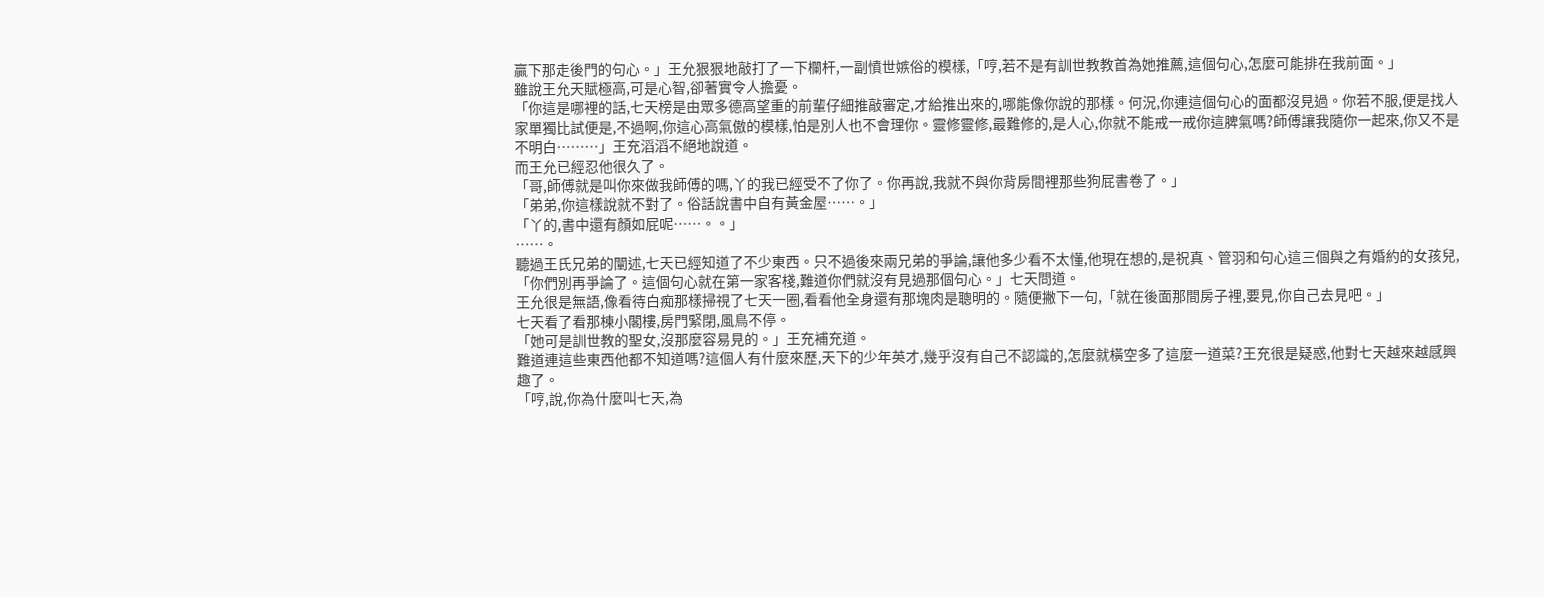贏下那走後門的句心。」王允狠狠地敲打了一下欄杆,一副憤世嫉俗的模樣,「哼,若不是有訓世教教首為她推薦,這個句心,怎麼可能排在我前面。」
雖說王允天賦極高,可是心智,卻著實令人擔憂。
「你這是哪裡的話,七天榜是由眾多德高望重的前輩仔細推敲審定,才給推出來的,哪能像你說的那樣。何況,你連這個句心的面都沒見過。你若不服,便是找人家單獨比試便是,不過啊,你這心高氣傲的模樣,怕是別人也不會理你。靈修靈修,最難修的,是人心,你就不能戒一戒你這脾氣嗎?師傅讓我隨你一起來,你又不是不明白………」王充滔滔不絕地說道。
而王允已經忍他很久了。
「哥,師傅就是叫你來做我師傅的嗎,丫的我已經受不了你了。你再說,我就不與你背房間裡那些狗屁書卷了。」
「弟弟,你這樣說就不對了。俗話說書中自有黃金屋……。」
「丫的,書中還有顏如屁呢……。。」
……。
聽過王氏兄弟的闡述,七天已經知道了不少東西。只不過後來兩兄弟的爭論,讓他多少看不太懂,他現在想的,是祝真、管羽和句心這三個與之有婚約的女孩兒,
「你們別再爭論了。這個句心就在第一家客棧,難道你們就沒有見過那個句心。」七天問道。
王允很是無語,像看待白痴那樣掃視了七天一圈,看看他全身還有那塊肉是聰明的。隨便撇下一句,「就在後面那間房子裡,要見,你自己去見吧。」
七天看了看那棟小閣樓,房門緊閉,風鳥不停。
「她可是訓世教的聖女,沒那麼容易見的。」王充補充道。
難道連這些東西他都不知道嗎?這個人有什麼來歷,天下的少年英才,幾乎沒有自己不認識的,怎麼就橫空多了這麼一道菜?王充很是疑惑,他對七天越來越感興趣了。
「哼,說,你為什麼叫七天,為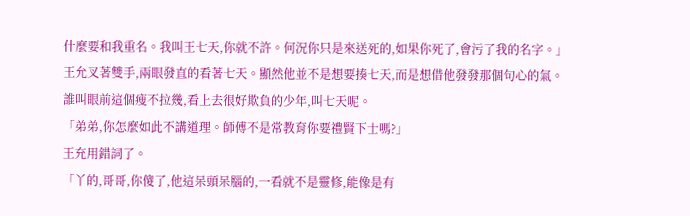什麼要和我重名。我叫王七天,你就不許。何況你只是來送死的,如果你死了,會污了我的名字。」王允叉著雙手,兩眼發直的看著七天。顯然他並不是想要揍七天,而是想借他發發那個句心的氣。
誰叫眼前這個瘦不拉幾,看上去很好欺負的少年,叫七天呢。
「弟弟,你怎麼如此不講道理。師傅不是常教育你要禮賢下士嗎?」
王充用錯詞了。
「丫的,哥哥,你傻了,他這呆頭呆腦的,一看就不是靈修,能像是有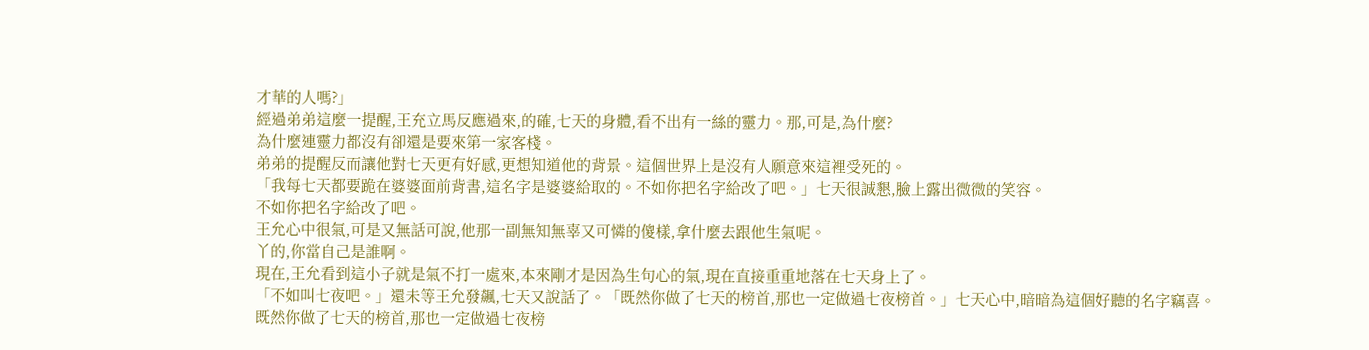才華的人嗎?」
經過弟弟這麼一提醒,王充立馬反應過來,的確,七天的身體,看不出有一絲的靈力。那,可是,為什麼?
為什麼連靈力都沒有卻還是要來第一家客棧。
弟弟的提醒反而讓他對七天更有好感,更想知道他的背景。這個世界上是沒有人願意來這裡受死的。
「我每七天都要跪在婆婆面前背書,這名字是婆婆給取的。不如你把名字給改了吧。」七天很誠懇,臉上露出微微的笑容。
不如你把名字給改了吧。
王允心中很氣,可是又無話可說,他那一副無知無辜又可憐的傻樣,拿什麼去跟他生氣呢。
丫的,你當自己是誰啊。
現在,王允看到這小子就是氣不打一處來,本來剛才是因為生句心的氣,現在直接重重地落在七天身上了。
「不如叫七夜吧。」還未等王允發飆,七天又說話了。「既然你做了七天的榜首,那也一定做過七夜榜首。」七天心中,暗暗為這個好聽的名字竊喜。
既然你做了七天的榜首,那也一定做過七夜榜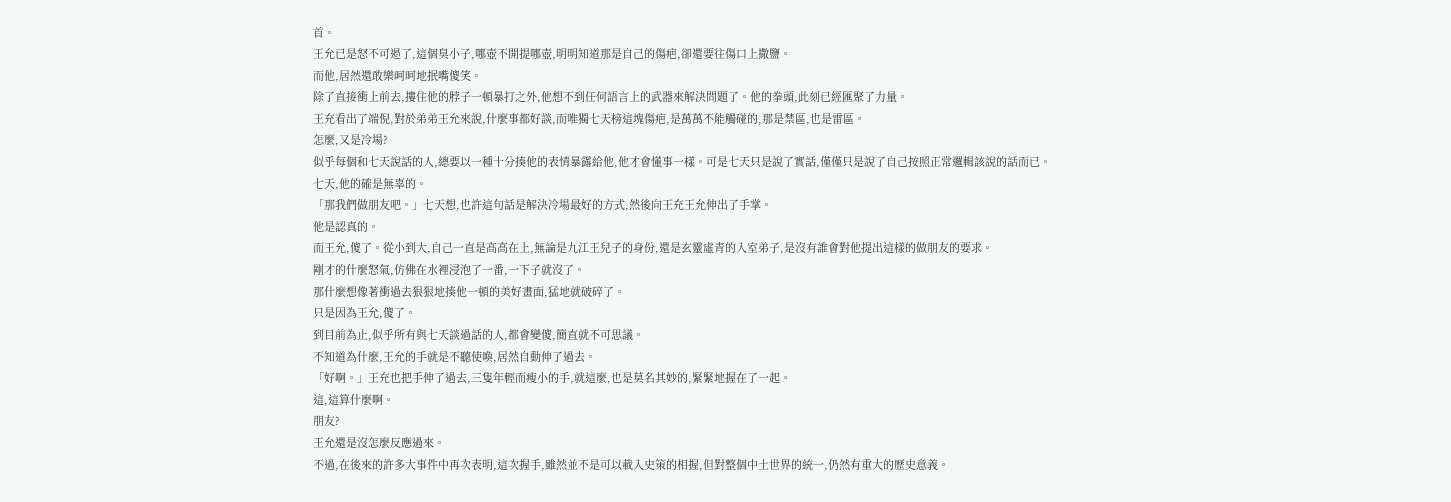首。
王允已是怒不可遏了,這個臭小子,哪壺不開提哪壺,明明知道那是自己的傷疤,卻還要往傷口上撒鹽。
而他,居然還敢樂呵呵地抿嘴傻笑。
除了直接衝上前去,摟住他的脖子一頓暴打之外,他想不到任何語言上的武器來解決問題了。他的拳頭,此刻已經匯聚了力量。
王充看出了端倪,對於弟弟王允來說,什麼事都好談,而唯獨七天榜這塊傷疤,是萬萬不能觸碰的,那是禁區,也是雷區。
怎麼,又是冷場?
似乎每個和七天說話的人,總要以一種十分揍他的表情暴露給他,他才會懂事一樣。可是七天只是說了實話,僅僅只是說了自己按照正常邏輯該說的話而已。
七天,他的確是無辜的。
「那我們做朋友吧。」七天想,也許這句話是解決冷場最好的方式,然後向王充王允伸出了手掌。
他是認真的。
而王允,傻了。從小到大,自己一直是高高在上,無論是九江王兒子的身份,還是玄靈虛青的入室弟子,是沒有誰會對他提出這樣的做朋友的要求。
剛才的什麼怒氣,仿佛在水裡浸泡了一番,一下子就沒了。
那什麼想像著衝過去狠狠地揍他一頓的美好畫面,猛地就破碎了。
只是因為王允,傻了。
到目前為止,似乎所有與七天談過話的人,都會變傻,簡直就不可思議。
不知道為什麼,王允的手就是不聽使喚,居然自動伸了過去。
「好啊。」王充也把手伸了過去,三隻年輕而瘦小的手,就這麼,也是莫名其妙的,緊緊地握在了一起。
這,這算什麼啊。
朋友?
王允還是沒怎麼反應過來。
不過,在後來的許多大事件中再次表明,這次握手,雖然並不是可以載入史策的相握,但對整個中土世界的統一,仍然有重大的歷史意義。